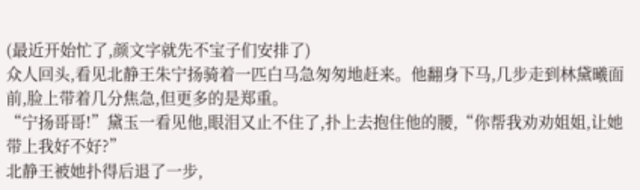(最近开始忙了,颜文字就先不宝子们安排了)
众人回头,看见北静王朱宁扬骑着一匹白马急匆匆地赶来。他翻身下马,几步走到林黛曦面前,脸上带着几分焦急,但更多的是郑重。
“宁扬哥哥!”黛玉一看见他,眼泪又止不住了,扑上去抱住他的腰,“你帮我劝劝姐姐,让她带上我好不好?”
北静王被她扑得后退了一步,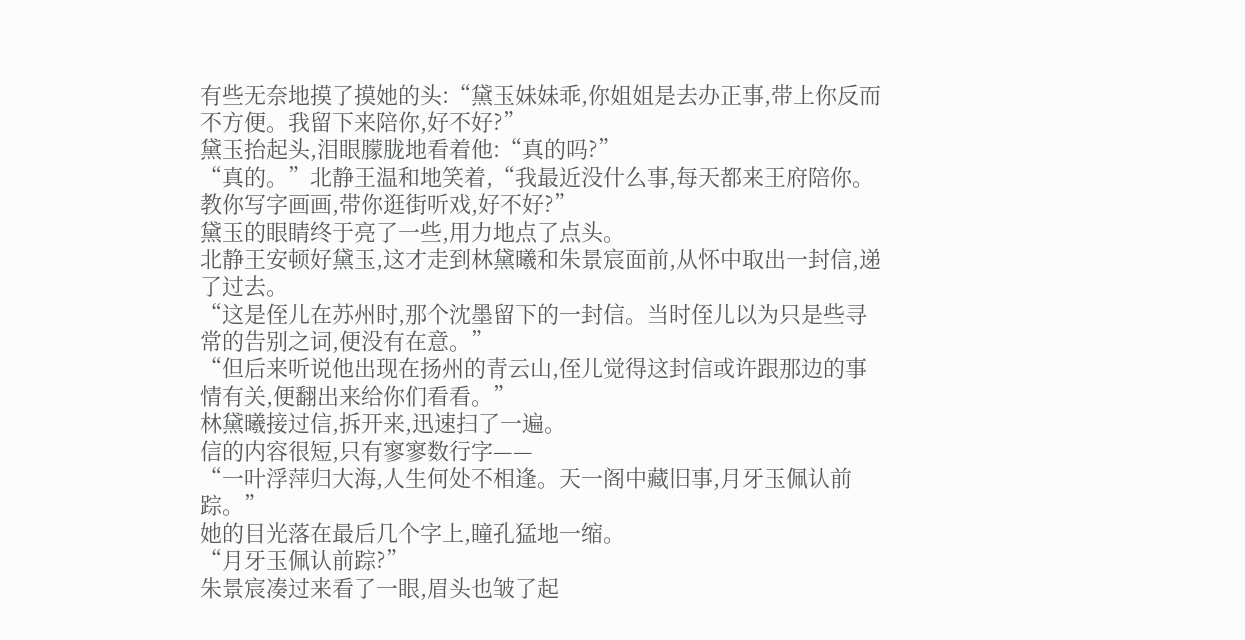有些无奈地摸了摸她的头:“黛玉妹妹乖,你姐姐是去办正事,带上你反而不方便。我留下来陪你,好不好?”
黛玉抬起头,泪眼朦胧地看着他:“真的吗?”
“真的。”北静王温和地笑着,“我最近没什么事,每天都来王府陪你。教你写字画画,带你逛街听戏,好不好?”
黛玉的眼睛终于亮了一些,用力地点了点头。
北静王安顿好黛玉,这才走到林黛曦和朱景宸面前,从怀中取出一封信,递了过去。
“这是侄儿在苏州时,那个沈墨留下的一封信。当时侄儿以为只是些寻常的告别之词,便没有在意。”
“但后来听说他出现在扬州的青云山,侄儿觉得这封信或许跟那边的事情有关,便翻出来给你们看看。”
林黛曦接过信,拆开来,迅速扫了一遍。
信的内容很短,只有寥寥数行字——
“一叶浮萍归大海,人生何处不相逢。天一阁中藏旧事,月牙玉佩认前踪。”
她的目光落在最后几个字上,瞳孔猛地一缩。
“月牙玉佩认前踪?”
朱景宸凑过来看了一眼,眉头也皱了起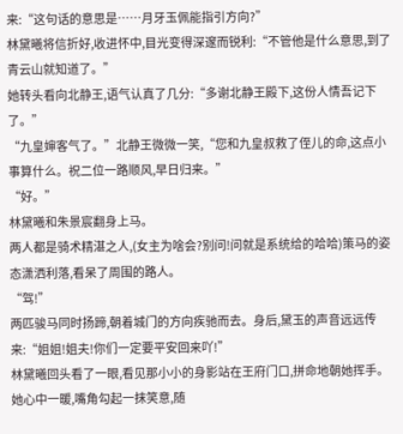来:“这句话的意思是……月牙玉佩能指引方向?”
林黛曦将信折好,收进怀中,目光变得深邃而锐利:“不管他是什么意思,到了青云山就知道了。”
她转头看向北静王,语气认真了几分:“多谢北静王殿下,这份人情吾记下了。”
“九皇婶客气了。”北静王微微一笑,“您和九皇叔救了侄儿的命,这点小事算什么。祝二位一路顺风,早日归来。”
“好。”
林黛曦和朱景宸翻身上马。
两人都是骑术精湛之人,(女主为啥会?别问!问就是系统给的哈哈)策马的姿态潇洒利落,看呆了周围的路人。
“驾!”
两匹骏马同时扬蹄,朝着城门的方向疾驰而去。身后,黛玉的声音远远传来:“姐姐!姐夫!你们一定要平安回来吖!”
林黛曦回头看了一眼,看见那小小的身影站在王府门口,拼命地朝她挥手。她心中一暖,嘴角勾起一抹笑意,随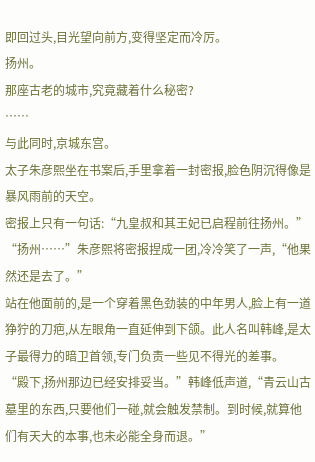即回过头,目光望向前方,变得坚定而冷厉。
扬州。
那座古老的城市,究竟藏着什么秘密?
……
与此同时,京城东宫。
太子朱彦熙坐在书案后,手里拿着一封密报,脸色阴沉得像是暴风雨前的天空。
密报上只有一句话:“九皇叔和其王妃已启程前往扬州。”
“扬州……”朱彦熙将密报捏成一团,冷冷笑了一声,“他果然还是去了。”
站在他面前的,是一个穿着黑色劲装的中年男人,脸上有一道狰狞的刀疤,从左眼角一直延伸到下颌。此人名叫韩峰,是太子最得力的暗卫首领,专门负责一些见不得光的差事。
“殿下,扬州那边已经安排妥当。”韩峰低声道,“青云山古墓里的东西,只要他们一碰,就会触发禁制。到时候,就算他们有天大的本事,也未必能全身而退。”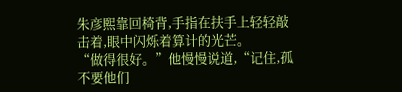朱彦熙靠回椅背,手指在扶手上轻轻敲击着,眼中闪烁着算计的光芒。
“做得很好。”他慢慢说道,“记住,孤不要他们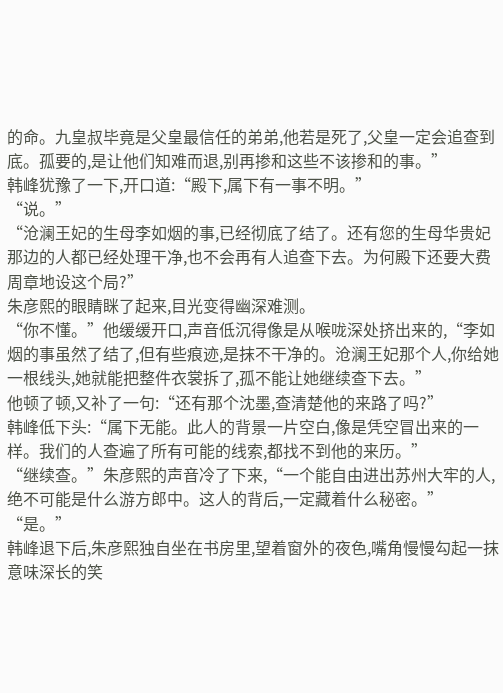的命。九皇叔毕竟是父皇最信任的弟弟,他若是死了,父皇一定会追查到底。孤要的,是让他们知难而退,别再掺和这些不该掺和的事。”
韩峰犹豫了一下,开口道:“殿下,属下有一事不明。”
“说。”
“沧澜王妃的生母李如烟的事,已经彻底了结了。还有您的生母华贵妃那边的人都已经处理干净,也不会再有人追查下去。为何殿下还要大费周章地设这个局?”
朱彦熙的眼睛眯了起来,目光变得幽深难测。
“你不懂。”他缓缓开口,声音低沉得像是从喉咙深处挤出来的,“李如烟的事虽然了结了,但有些痕迹,是抹不干净的。沧澜王妃那个人,你给她一根线头,她就能把整件衣裳拆了,孤不能让她继续查下去。”
他顿了顿,又补了一句:“还有那个沈墨,查清楚他的来路了吗?”
韩峰低下头:“属下无能。此人的背景一片空白,像是凭空冒出来的一样。我们的人查遍了所有可能的线索,都找不到他的来历。”
“继续查。”朱彦熙的声音冷了下来,“一个能自由进出苏州大牢的人,绝不可能是什么游方郎中。这人的背后,一定藏着什么秘密。”
“是。”
韩峰退下后,朱彦熙独自坐在书房里,望着窗外的夜色,嘴角慢慢勾起一抹意味深长的笑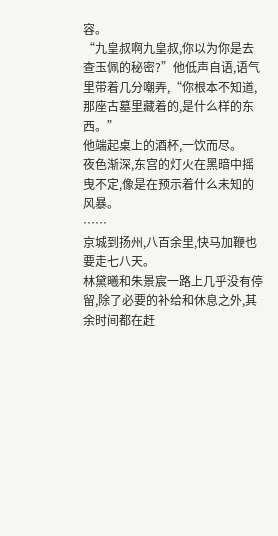容。
“九皇叔啊九皇叔,你以为你是去查玉佩的秘密?”他低声自语,语气里带着几分嘲弄,“你根本不知道,那座古墓里藏着的,是什么样的东西。”
他端起桌上的酒杯,一饮而尽。
夜色渐深,东宫的灯火在黑暗中摇曳不定,像是在预示着什么未知的风暴。
……
京城到扬州,八百余里,快马加鞭也要走七八天。
林黛曦和朱景宸一路上几乎没有停留,除了必要的补给和休息之外,其余时间都在赶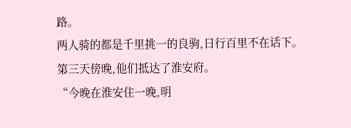路。
两人骑的都是千里挑一的良驹,日行百里不在话下。
第三天傍晚,他们抵达了淮安府。
“今晚在淮安住一晚,明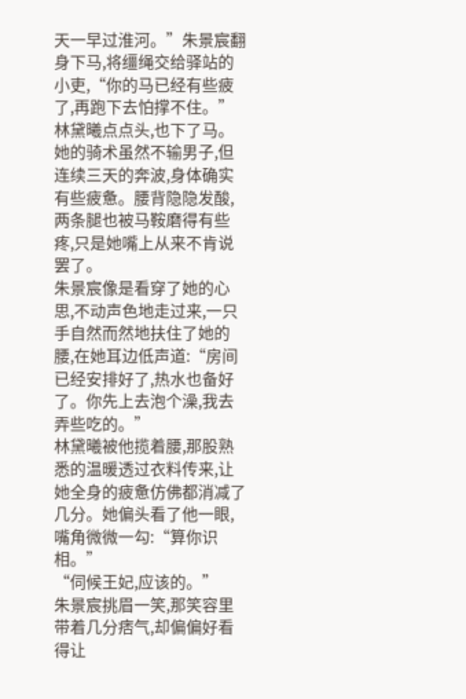天一早过淮河。”朱景宸翻身下马,将缰绳交给驿站的小吏,“你的马已经有些疲了,再跑下去怕撑不住。”
林黛曦点点头,也下了马。
她的骑术虽然不输男子,但连续三天的奔波,身体确实有些疲惫。腰背隐隐发酸,两条腿也被马鞍磨得有些疼,只是她嘴上从来不肯说罢了。
朱景宸像是看穿了她的心思,不动声色地走过来,一只手自然而然地扶住了她的腰,在她耳边低声道:“房间已经安排好了,热水也备好了。你先上去泡个澡,我去弄些吃的。”
林黛曦被他揽着腰,那股熟悉的温暖透过衣料传来,让她全身的疲惫仿佛都消减了几分。她偏头看了他一眼,嘴角微微一勾:“算你识相。”
“伺候王妃,应该的。”
朱景宸挑眉一笑,那笑容里带着几分痞气,却偏偏好看得让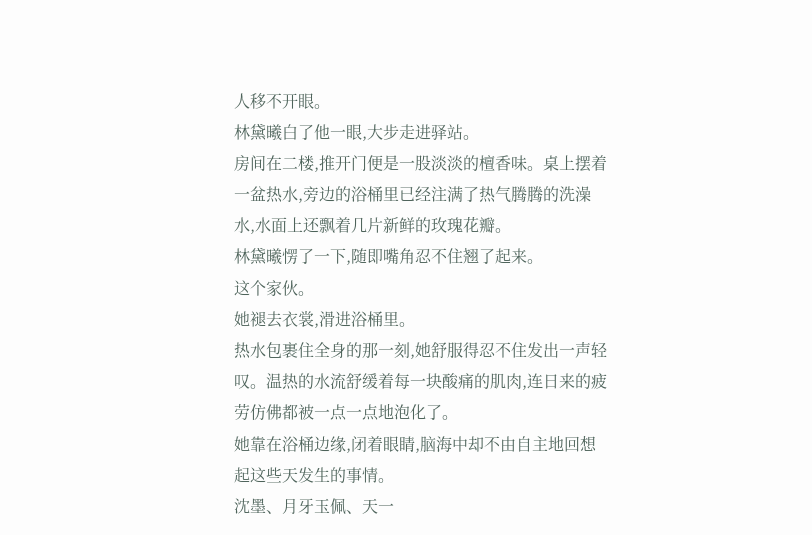人移不开眼。
林黛曦白了他一眼,大步走进驿站。
房间在二楼,推开门便是一股淡淡的檀香味。桌上摆着一盆热水,旁边的浴桶里已经注满了热气腾腾的洗澡水,水面上还飘着几片新鲜的玫瑰花瓣。
林黛曦愣了一下,随即嘴角忍不住翘了起来。
这个家伙。
她褪去衣裳,滑进浴桶里。
热水包裹住全身的那一刻,她舒服得忍不住发出一声轻叹。温热的水流舒缓着每一块酸痛的肌肉,连日来的疲劳仿佛都被一点一点地泡化了。
她靠在浴桶边缘,闭着眼睛,脑海中却不由自主地回想起这些天发生的事情。
沈墨、月牙玉佩、天一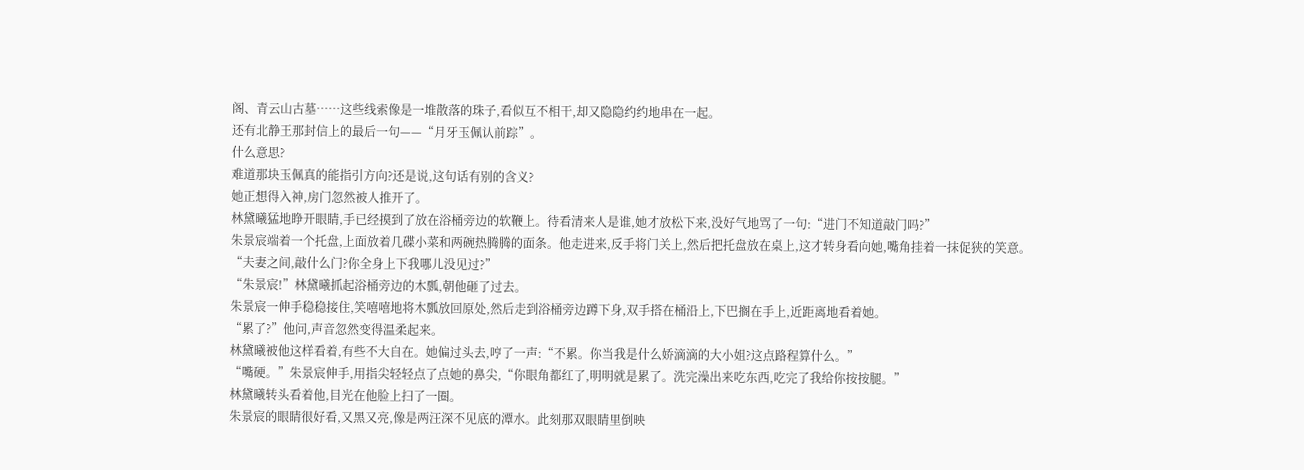阁、青云山古墓……这些线索像是一堆散落的珠子,看似互不相干,却又隐隐约约地串在一起。
还有北静王那封信上的最后一句——“月牙玉佩认前踪”。
什么意思?
难道那块玉佩真的能指引方向?还是说,这句话有别的含义?
她正想得入神,房门忽然被人推开了。
林黛曦猛地睁开眼睛,手已经摸到了放在浴桶旁边的软鞭上。待看清来人是谁,她才放松下来,没好气地骂了一句:“进门不知道敲门吗?”
朱景宸端着一个托盘,上面放着几碟小菜和两碗热腾腾的面条。他走进来,反手将门关上,然后把托盘放在桌上,这才转身看向她,嘴角挂着一抹促狭的笑意。
“夫妻之间,敲什么门?你全身上下我哪儿没见过?”
“朱景宸!”林黛曦抓起浴桶旁边的木瓢,朝他砸了过去。
朱景宸一伸手稳稳接住,笑嘻嘻地将木瓢放回原处,然后走到浴桶旁边蹲下身,双手搭在桶沿上,下巴搁在手上,近距离地看着她。
“累了?”他问,声音忽然变得温柔起来。
林黛曦被他这样看着,有些不大自在。她偏过头去,哼了一声:“不累。你当我是什么娇滴滴的大小姐?这点路程算什么。”
“嘴硬。”朱景宸伸手,用指尖轻轻点了点她的鼻尖,“你眼角都红了,明明就是累了。洗完澡出来吃东西,吃完了我给你按按腿。”
林黛曦转头看着他,目光在他脸上扫了一圈。
朱景宸的眼睛很好看,又黑又亮,像是两汪深不见底的潭水。此刻那双眼睛里倒映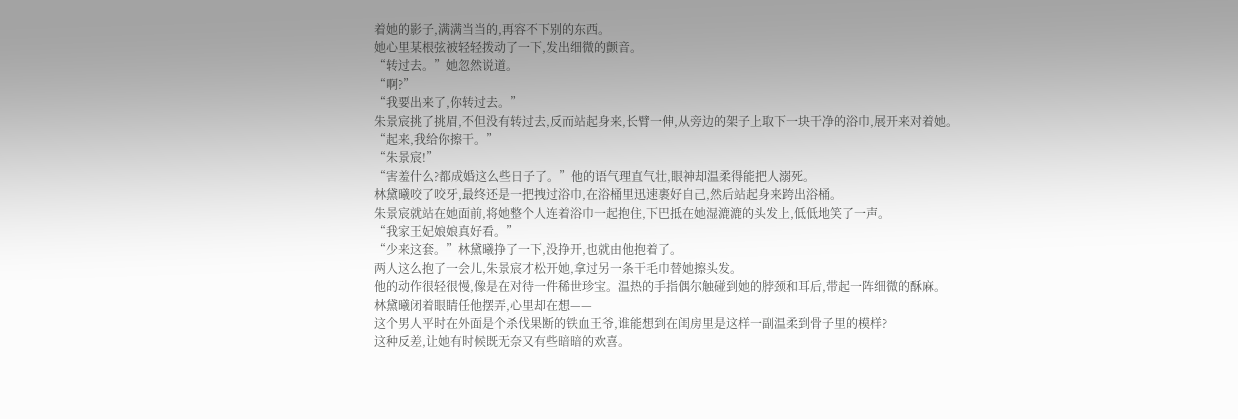着她的影子,满满当当的,再容不下别的东西。
她心里某根弦被轻轻拨动了一下,发出细微的颤音。
“转过去。”她忽然说道。
“啊?”
“我要出来了,你转过去。”
朱景宸挑了挑眉,不但没有转过去,反而站起身来,长臂一伸,从旁边的架子上取下一块干净的浴巾,展开来对着她。
“起来,我给你擦干。”
“朱景宸!”
“害羞什么?都成婚这么些日子了。”他的语气理直气壮,眼神却温柔得能把人溺死。
林黛曦咬了咬牙,最终还是一把拽过浴巾,在浴桶里迅速裹好自己,然后站起身来跨出浴桶。
朱景宸就站在她面前,将她整个人连着浴巾一起抱住,下巴抵在她湿漉漉的头发上,低低地笑了一声。
“我家王妃娘娘真好看。”
“少来这套。”林黛曦挣了一下,没挣开,也就由他抱着了。
两人这么抱了一会儿,朱景宸才松开她,拿过另一条干毛巾替她擦头发。
他的动作很轻很慢,像是在对待一件稀世珍宝。温热的手指偶尔触碰到她的脖颈和耳后,带起一阵细微的酥麻。
林黛曦闭着眼睛任他摆弄,心里却在想——
这个男人平时在外面是个杀伐果断的铁血王爷,谁能想到在闺房里是这样一副温柔到骨子里的模样?
这种反差,让她有时候既无奈又有些暗暗的欢喜。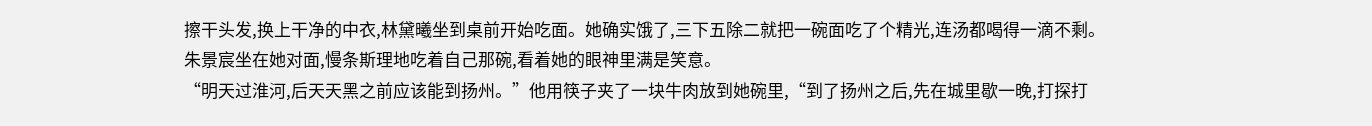擦干头发,换上干净的中衣,林黛曦坐到桌前开始吃面。她确实饿了,三下五除二就把一碗面吃了个精光,连汤都喝得一滴不剩。
朱景宸坐在她对面,慢条斯理地吃着自己那碗,看着她的眼神里满是笑意。
“明天过淮河,后天天黑之前应该能到扬州。”他用筷子夹了一块牛肉放到她碗里,“到了扬州之后,先在城里歇一晚,打探打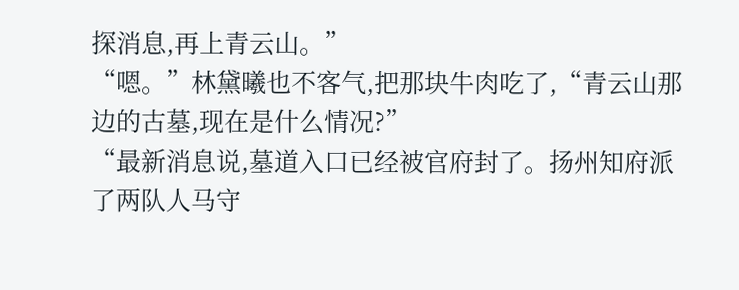探消息,再上青云山。”
“嗯。”林黛曦也不客气,把那块牛肉吃了,“青云山那边的古墓,现在是什么情况?”
“最新消息说,墓道入口已经被官府封了。扬州知府派了两队人马守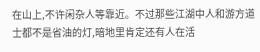在山上,不许闲杂人等靠近。不过那些江湖中人和游方道士都不是省油的灯,暗地里肯定还有人在活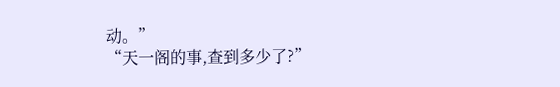动。”
“天一阁的事,查到多少了?”